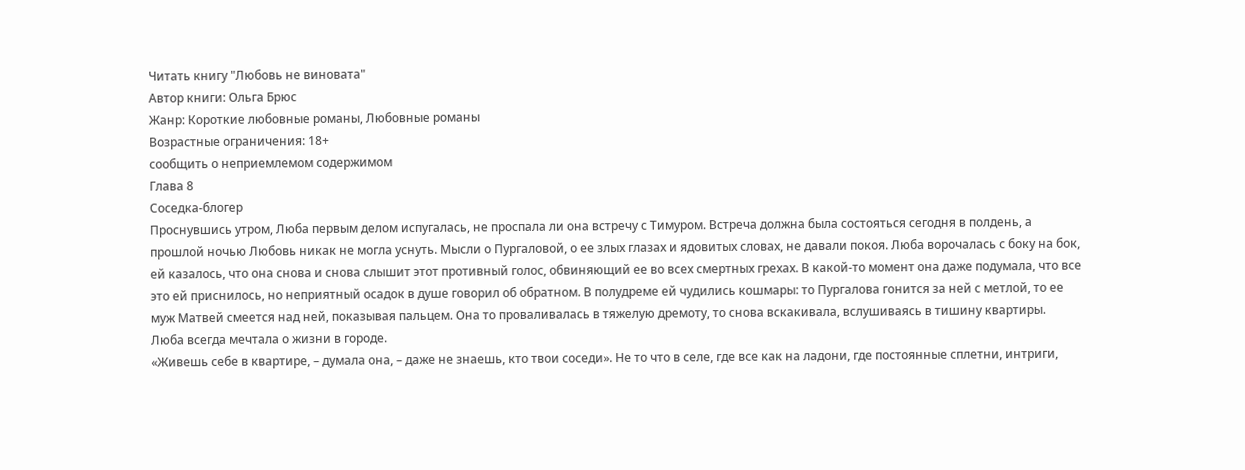Читать книгу "Любовь не виновата"
Автор книги: Ольга Брюс
Жанр: Короткие любовные романы, Любовные романы
Возрастные ограничения: 18+
сообщить о неприемлемом содержимом
Глава 8
Соседка-блогер
Проснувшись утром, Люба первым делом испугалась, не проспала ли она встречу с Тимуром. Встреча должна была состояться сегодня в полдень, а прошлой ночью Любовь никак не могла уснуть. Мысли о Пургаловой, о ее злых глазах и ядовитых словах, не давали покоя. Люба ворочалась с боку на бок, ей казалось, что она снова и снова слышит этот противный голос, обвиняющий ее во всех смертных грехах. В какой-то момент она даже подумала, что все это ей приснилось, но неприятный осадок в душе говорил об обратном. В полудреме ей чудились кошмары: то Пургалова гонится за ней с метлой, то ее муж Матвей смеется над ней, показывая пальцем. Она то проваливалась в тяжелую дремоту, то снова вскакивала, вслушиваясь в тишину квартиры.
Люба всегда мечтала о жизни в городе.
«Живешь себе в квартире, – думала она, – даже не знаешь, кто твои соседи». Не то что в селе, где все как на ладони, где постоянные сплетни, интриги,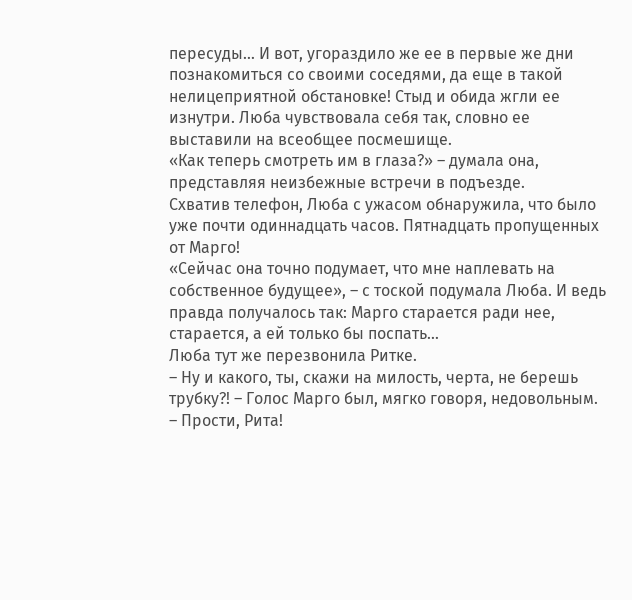пересуды… И вот, угораздило же ее в первые же дни познакомиться со своими соседями, да еще в такой нелицеприятной обстановке! Стыд и обида жгли ее изнутри. Люба чувствовала себя так, словно ее выставили на всеобщее посмешище.
«Как теперь смотреть им в глаза?» – думала она, представляя неизбежные встречи в подъезде.
Схватив телефон, Люба с ужасом обнаружила, что было уже почти одиннадцать часов. Пятнадцать пропущенных от Марго!
«Сейчас она точно подумает, что мне наплевать на собственное будущее», – с тоской подумала Люба. И ведь правда получалось так: Марго старается ради нее, старается, а ей только бы поспать…
Люба тут же перезвонила Ритке.
– Ну и какого, ты, скажи на милость, черта, не берешь трубку?! – Голос Марго был, мягко говоря, недовольным.
– Прости, Рита!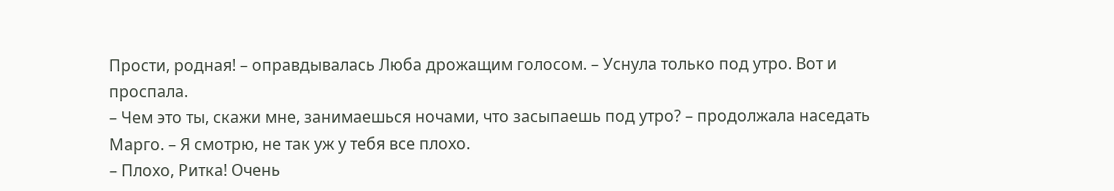Прости, родная! – оправдывалась Люба дрожащим голосом. – Уснула только под утро. Вот и проспала.
– Чем это ты, скажи мне, занимаешься ночами, что засыпаешь под утро? – продолжала наседать Марго. – Я смотрю, не так уж у тебя все плохо.
– Плохо, Ритка! Очень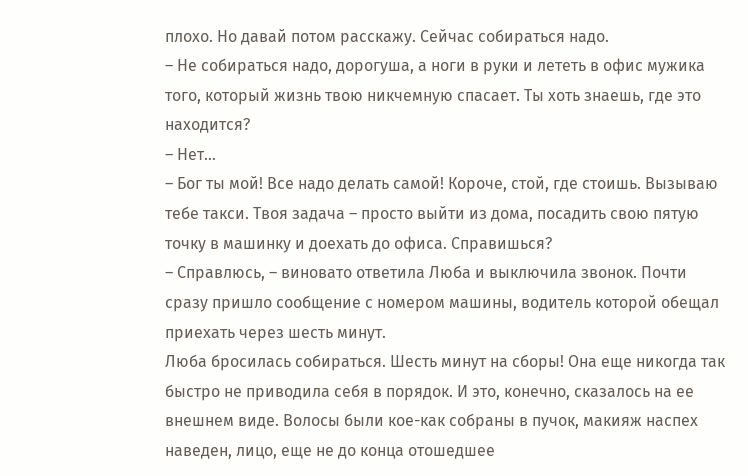плохо. Но давай потом расскажу. Сейчас собираться надо.
– Не собираться надо, дорогуша, а ноги в руки и лететь в офис мужика того, который жизнь твою никчемную спасает. Ты хоть знаешь, где это находится?
– Нет…
– Бог ты мой! Все надо делать самой! Короче, стой, где стоишь. Вызываю тебе такси. Твоя задача – просто выйти из дома, посадить свою пятую точку в машинку и доехать до офиса. Справишься?
– Справлюсь, – виновато ответила Люба и выключила звонок. Почти сразу пришло сообщение с номером машины, водитель которой обещал приехать через шесть минут.
Люба бросилась собираться. Шесть минут на сборы! Она еще никогда так быстро не приводила себя в порядок. И это, конечно, сказалось на ее внешнем виде. Волосы были кое-как собраны в пучок, макияж наспех наведен, лицо, еще не до конца отошедшее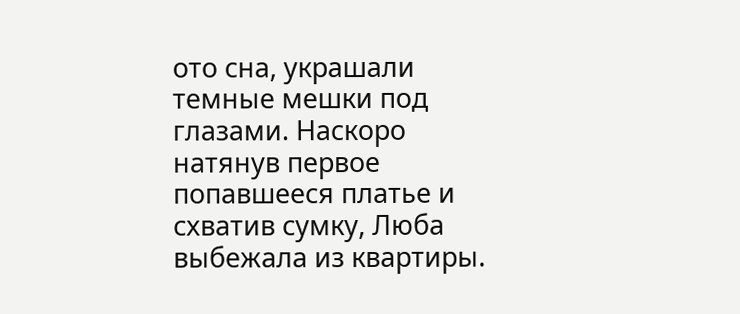ото сна, украшали темные мешки под глазами. Наскоро натянув первое попавшееся платье и схватив сумку, Люба выбежала из квартиры.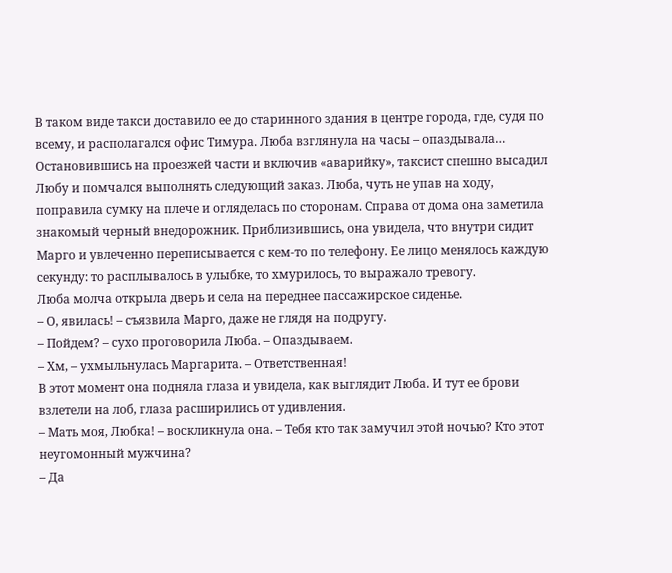В таком виде такси доставило ее до старинного здания в центре города, где, судя по всему, и располагался офис Тимура. Люба взглянула на часы – опаздывала…
Остановившись на проезжей части и включив «аварийку», таксист спешно высадил Любу и помчался выполнять следующий заказ. Люба, чуть не упав на ходу, поправила сумку на плече и огляделась по сторонам. Справа от дома она заметила знакомый черный внедорожник. Приблизившись, она увидела, что внутри сидит Марго и увлеченно переписывается с кем-то по телефону. Ее лицо менялось каждую секунду: то расплывалось в улыбке, то хмурилось, то выражало тревогу.
Люба молча открыла дверь и села на переднее пассажирское сиденье.
– О, явилась! – съязвила Марго, даже не глядя на подругу.
– Пойдем? – сухо проговорила Люба. – Опаздываем.
– Хм, – ухмыльнулась Маргарита. – Ответственная!
В этот момент она подняла глаза и увидела, как выглядит Люба. И тут ее брови взлетели на лоб, глаза расширились от удивления.
– Мать моя, Любка! – воскликнула она. – Тебя кто так замучил этой ночью? Кто этот неугомонный мужчина?
– Да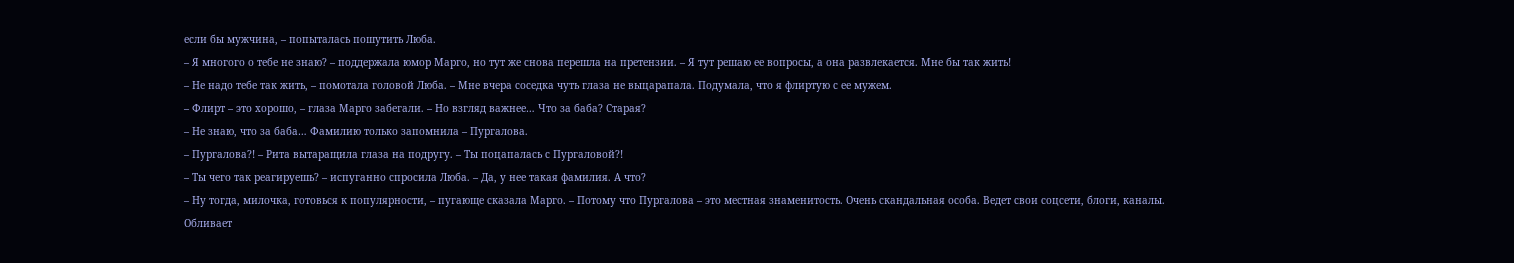если бы мужчина, – попыталась пошутить Люба.
– Я многого о тебе не знаю? – поддержала юмор Марго, но тут же снова перешла на претензии. – Я тут решаю ее вопросы, а она развлекается. Мне бы так жить!
– Не надо тебе так жить, – помотала головой Люба. – Мне вчера соседка чуть глаза не выцарапала. Подумала, что я флиртую с ее мужем.
– Флирт – это хорошо, – глаза Марго забегали. – Но взгляд важнее… Что за баба? Старая?
– Не знаю, что за баба… Фамилию только запомнила – Пургалова.
– Пургалова?! – Рита вытаращила глаза на подругу. – Ты поцапалась с Пургаловой?!
– Ты чего так реагируешь? – испуганно спросила Люба. – Да, у нее такая фамилия. А что?
– Ну тогда, милочка, готовься к популярности, – пугающе сказала Марго. – Потому что Пургалова – это местная знаменитость. Очень скандальная особа. Ведет свои соцсети, блоги, каналы. Обливает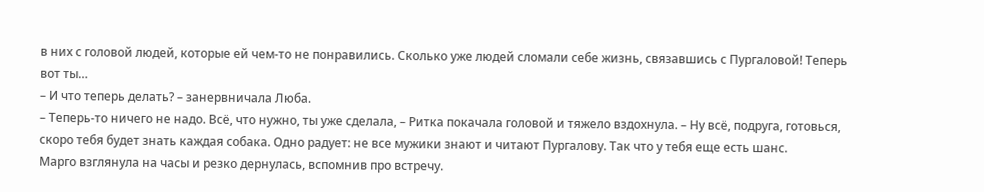в них с головой людей, которые ей чем-то не понравились. Сколько уже людей сломали себе жизнь, связавшись с Пургаловой! Теперь вот ты…
– И что теперь делать? – занервничала Люба.
– Теперь-то ничего не надо. Всё, что нужно, ты уже сделала, – Ритка покачала головой и тяжело вздохнула. – Ну всё, подруга, готовься, скоро тебя будет знать каждая собака. Одно радует: не все мужики знают и читают Пургалову. Так что у тебя еще есть шанс.
Марго взглянула на часы и резко дернулась, вспомнив про встречу.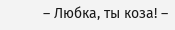– Любка, ты коза! –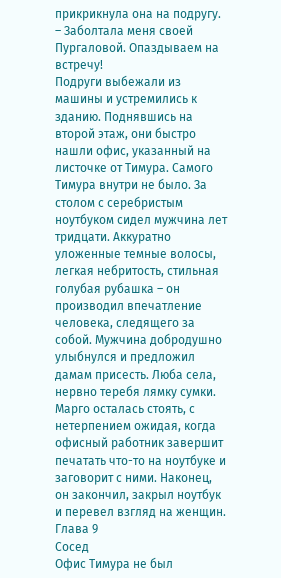прикрикнула она на подругу. – Заболтала меня своей Пургаловой. Опаздываем на встречу!
Подруги выбежали из машины и устремились к зданию. Поднявшись на второй этаж, они быстро нашли офис, указанный на листочке от Тимура. Самого Тимура внутри не было. За столом с серебристым ноутбуком сидел мужчина лет тридцати. Аккуратно уложенные темные волосы, легкая небритость, стильная голубая рубашка – он производил впечатление человека, следящего за собой. Мужчина добродушно улыбнулся и предложил дамам присесть. Люба села, нервно теребя лямку сумки. Марго осталась стоять, с нетерпением ожидая, когда офисный работник завершит печатать что-то на ноутбуке и заговорит с ними. Наконец, он закончил, закрыл ноутбук и перевел взгляд на женщин.
Глава 9
Сосед
Офис Тимура не был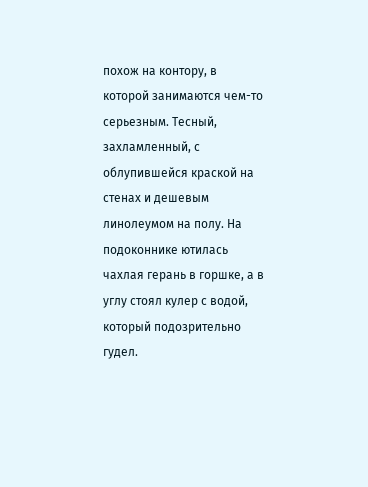похож на контору, в которой занимаются чем-то серьезным. Тесный, захламленный, с облупившейся краской на стенах и дешевым линолеумом на полу. На подоконнике ютилась чахлая герань в горшке, а в углу стоял кулер с водой, который подозрительно гудел.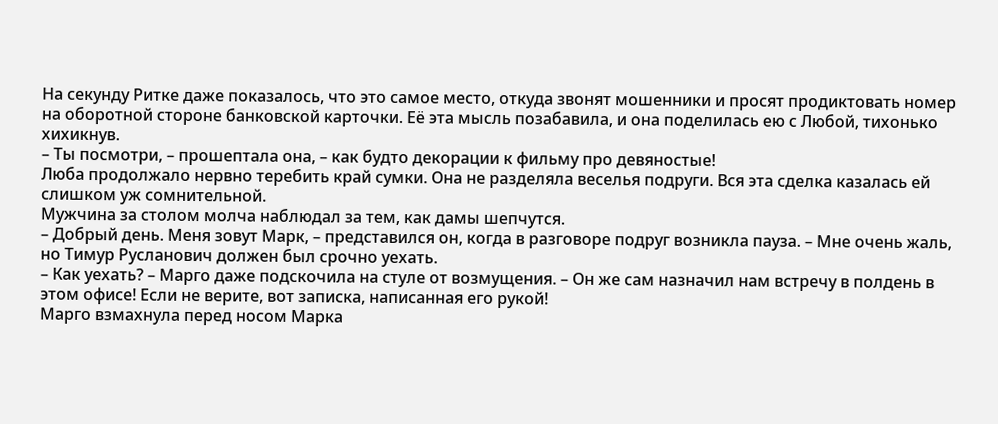На секунду Ритке даже показалось, что это самое место, откуда звонят мошенники и просят продиктовать номер на оборотной стороне банковской карточки. Её эта мысль позабавила, и она поделилась ею с Любой, тихонько хихикнув.
– Ты посмотри, – прошептала она, – как будто декорации к фильму про девяностые!
Люба продолжало нервно теребить край сумки. Она не разделяла веселья подруги. Вся эта сделка казалась ей слишком уж сомнительной.
Мужчина за столом молча наблюдал за тем, как дамы шепчутся.
– Добрый день. Меня зовут Марк, – представился он, когда в разговоре подруг возникла пауза. – Мне очень жаль, но Тимур Русланович должен был срочно уехать.
– Как уехать? – Марго даже подскочила на стуле от возмущения. – Он же сам назначил нам встречу в полдень в этом офисе! Если не верите, вот записка, написанная его рукой!
Марго взмахнула перед носом Марка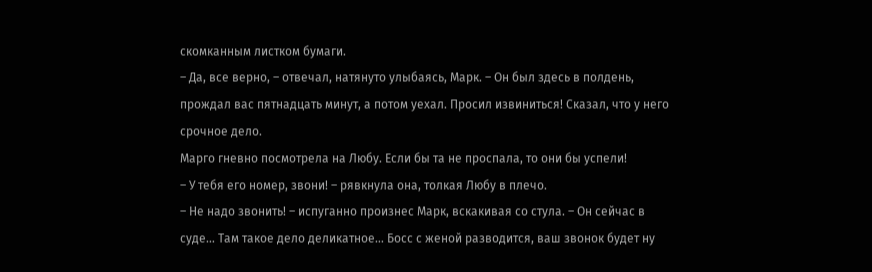скомканным листком бумаги.
– Да, все верно, – отвечал, натянуто улыбаясь, Марк. – Он был здесь в полдень, прождал вас пятнадцать минут, а потом уехал. Просил извиниться! Сказал, что у него срочное дело.
Марго гневно посмотрела на Любу. Если бы та не проспала, то они бы успели!
– У тебя его номер, звони! – рявкнула она, толкая Любу в плечо.
– Не надо звонить! – испуганно произнес Марк, вскакивая со стула. – Он сейчас в суде… Там такое дело деликатное… Босс с женой разводится, ваш звонок будет ну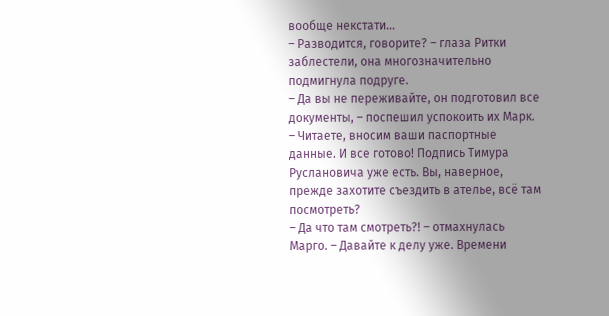вообще некстати…
– Разводится, говорите? – глаза Ритки заблестели, она многозначительно подмигнула подруге.
– Да вы не переживайте, он подготовил все документы, – поспешил успокоить их Марк. – Читаете, вносим ваши паспортные данные. И все готово! Подпись Тимура Руслановича уже есть. Вы, наверное, прежде захотите съездить в ателье, всё там посмотреть?
– Да что там смотреть?! – отмахнулась Марго. – Давайте к делу уже. Времени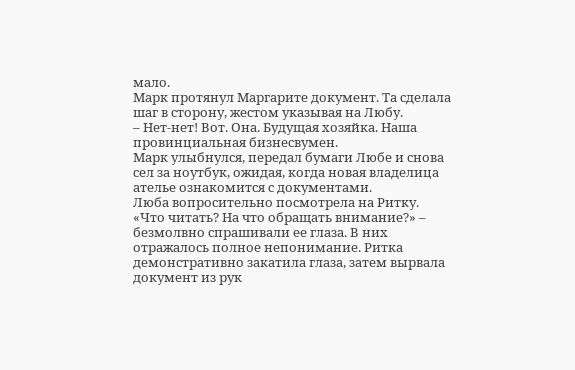мало.
Марк протянул Маргарите документ. Та сделала шаг в сторону, жестом указывая на Любу.
– Нет-нет! Вот. Она. Будущая хозяйка. Наша провинциальная бизнесвумен.
Марк улыбнулся, передал бумаги Любе и снова сел за ноутбук, ожидая, когда новая владелица ателье ознакомится с документами.
Люба вопросительно посмотрела на Ритку.
«Что читать? На что обращать внимание?» – безмолвно спрашивали ее глаза. В них отражалось полное непонимание. Ритка демонстративно закатила глаза, затем вырвала документ из рук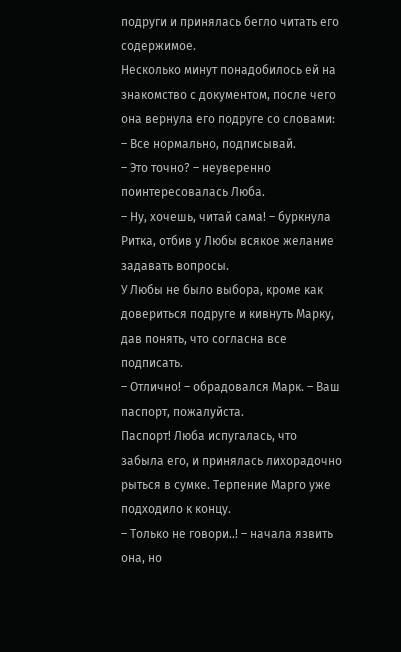подруги и принялась бегло читать его содержимое.
Несколько минут понадобилось ей на знакомство с документом, после чего она вернула его подруге со словами:
– Все нормально, подписывай.
– Это точно? – неуверенно поинтересовалась Люба.
– Ну, хочешь, читай сама! – буркнула Ритка, отбив у Любы всякое желание задавать вопросы.
У Любы не было выбора, кроме как довериться подруге и кивнуть Марку, дав понять, что согласна все подписать.
– Отлично! – обрадовался Марк. – Ваш паспорт, пожалуйста.
Паспорт! Люба испугалась, что забыла его, и принялась лихорадочно рыться в сумке. Терпение Марго уже подходило к концу.
– Только не говори..! – начала язвить она, но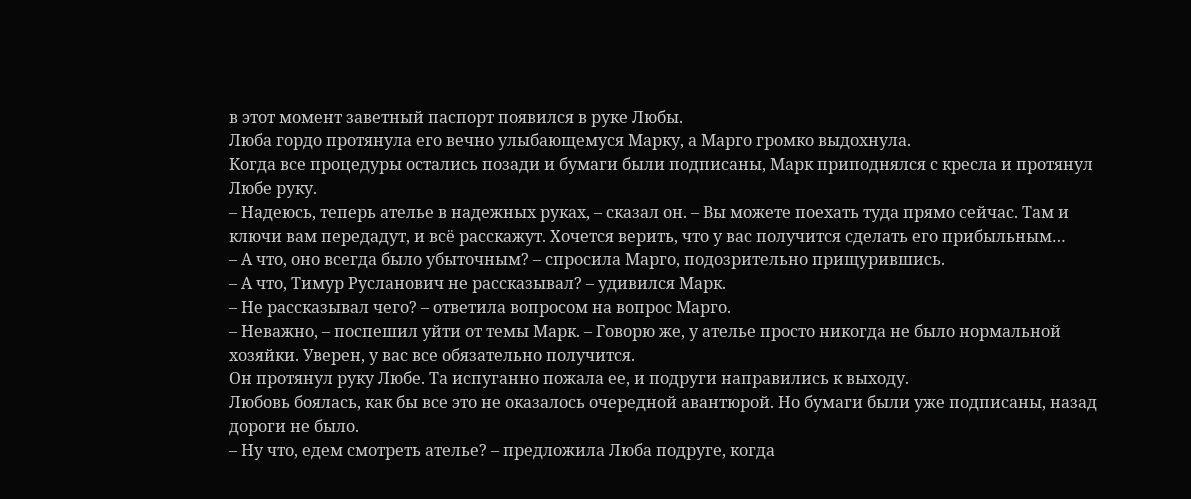в этот момент заветный паспорт появился в руке Любы.
Люба гордо протянула его вечно улыбающемуся Марку, а Марго громко выдохнула.
Когда все процедуры остались позади и бумаги были подписаны, Марк приподнялся с кресла и протянул Любе руку.
– Надеюсь, теперь ателье в надежных руках, – сказал он. – Вы можете поехать туда прямо сейчас. Там и ключи вам передадут, и всё расскажут. Хочется верить, что у вас получится сделать его прибыльным…
– А что, оно всегда было убыточным? – спросила Марго, подозрительно прищурившись.
– А что, Тимур Русланович не рассказывал? – удивился Марк.
– Не рассказывал чего? – ответила вопросом на вопрос Марго.
– Неважно, – поспешил уйти от темы Марк. – Говорю же, у ателье просто никогда не было нормальной хозяйки. Уверен, у вас все обязательно получится.
Он протянул руку Любе. Та испуганно пожала ее, и подруги направились к выходу.
Любовь боялась, как бы все это не оказалось очередной авантюрой. Но бумаги были уже подписаны, назад дороги не было.
– Ну что, едем смотреть ателье? – предложила Люба подруге, когда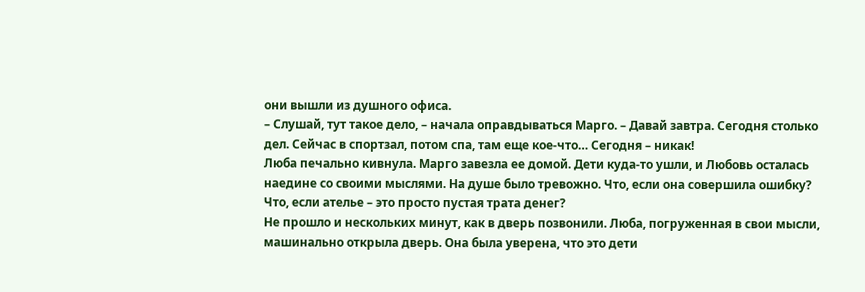они вышли из душного офиса.
– Слушай, тут такое дело, – начала оправдываться Марго. – Давай завтра. Сегодня столько дел. Сейчас в спортзал, потом спа, там еще кое-что… Сегодня – никак!
Люба печально кивнула. Марго завезла ее домой. Дети куда-то ушли, и Любовь осталась наедине со своими мыслями. На душе было тревожно. Что, если она совершила ошибку? Что, если ателье – это просто пустая трата денег?
Не прошло и нескольких минут, как в дверь позвонили. Люба, погруженная в свои мысли, машинально открыла дверь. Она была уверена, что это дети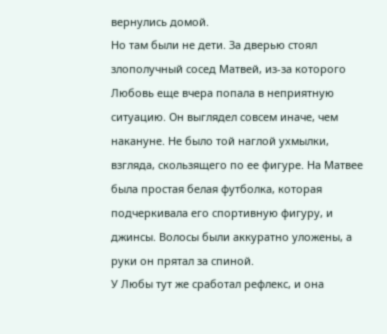вернулись домой.
Но там были не дети. За дверью стоял злополучный сосед Матвей, из-за которого Любовь еще вчера попала в неприятную ситуацию. Он выглядел совсем иначе, чем накануне. Не было той наглой ухмылки, взгляда, скользящего по ее фигуре. На Матвее была простая белая футболка, которая подчеркивала его спортивную фигуру, и джинсы. Волосы были аккуратно уложены, а руки он прятал за спиной.
У Любы тут же сработал рефлекс, и она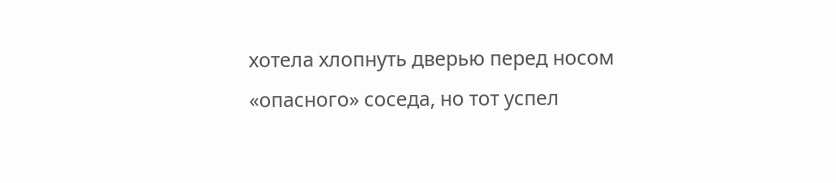хотела хлопнуть дверью перед носом «опасного» соседа, но тот успел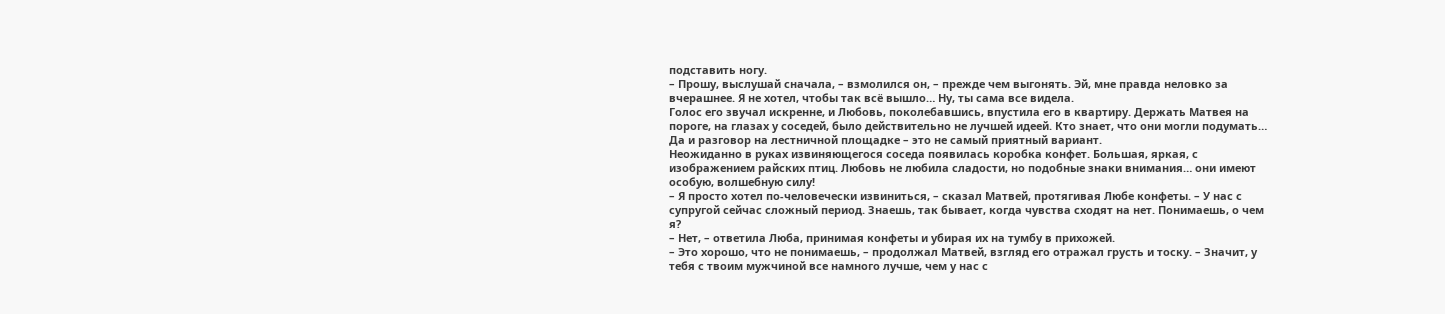подставить ногу.
– Прошу, выслушай сначала, – взмолился он, – прежде чем выгонять. Эй, мне правда неловко за вчерашнее. Я не хотел, чтобы так всё вышло… Ну, ты сама все видела.
Голос его звучал искренне, и Любовь, поколебавшись, впустила его в квартиру. Держать Матвея на пороге, на глазах у соседей, было действительно не лучшей идеей. Кто знает, что они могли подумать… Да и разговор на лестничной площадке – это не самый приятный вариант.
Неожиданно в руках извиняющегося соседа появилась коробка конфет. Большая, яркая, с изображением райских птиц. Любовь не любила сладости, но подобные знаки внимания… они имеют особую, волшебную силу!
– Я просто хотел по-человечески извиниться, – сказал Матвей, протягивая Любе конфеты. – У нас с супругой сейчас сложный период. Знаешь, так бывает, когда чувства сходят на нет. Понимаешь, о чем я?
– Нет, – ответила Люба, принимая конфеты и убирая их на тумбу в прихожей.
– Это хорошо, что не понимаешь, – продолжал Матвей, взгляд его отражал грусть и тоску. – Значит, у тебя с твоим мужчиной все намного лучше, чем у нас с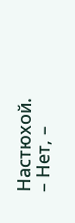Настюхой.
– Нет, –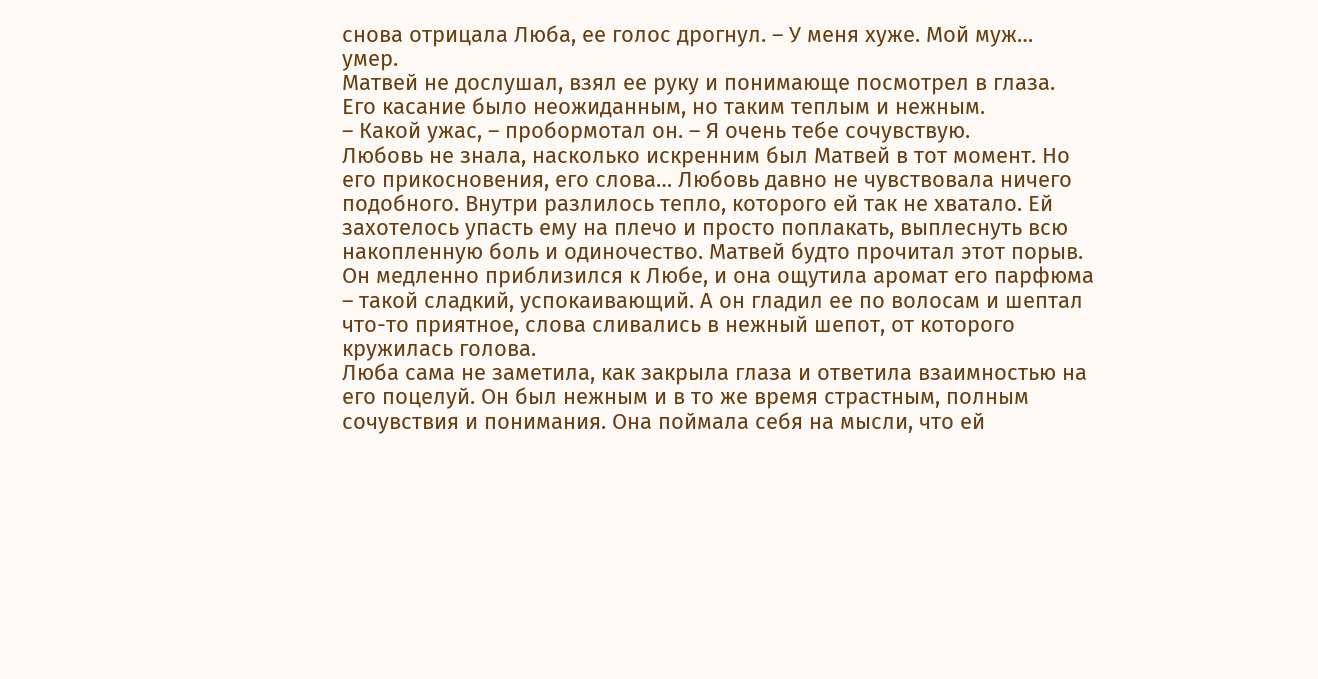снова отрицала Люба, ее голос дрогнул. – У меня хуже. Мой муж… умер.
Матвей не дослушал, взял ее руку и понимающе посмотрел в глаза. Его касание было неожиданным, но таким теплым и нежным.
– Какой ужас, – пробормотал он. – Я очень тебе сочувствую.
Любовь не знала, насколько искренним был Матвей в тот момент. Но его прикосновения, его слова… Любовь давно не чувствовала ничего подобного. Внутри разлилось тепло, которого ей так не хватало. Ей захотелось упасть ему на плечо и просто поплакать, выплеснуть всю накопленную боль и одиночество. Матвей будто прочитал этот порыв. Он медленно приблизился к Любе, и она ощутила аромат его парфюма – такой сладкий, успокаивающий. А он гладил ее по волосам и шептал что-то приятное, слова сливались в нежный шепот, от которого кружилась голова.
Люба сама не заметила, как закрыла глаза и ответила взаимностью на его поцелуй. Он был нежным и в то же время страстным, полным сочувствия и понимания. Она поймала себя на мысли, что ей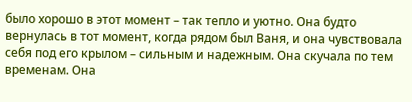было хорошо в этот момент – так тепло и уютно. Она будто вернулась в тот момент, когда рядом был Ваня, и она чувствовала себя под его крылом – сильным и надежным. Она скучала по тем временам. Она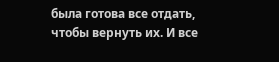была готова все отдать, чтобы вернуть их. И все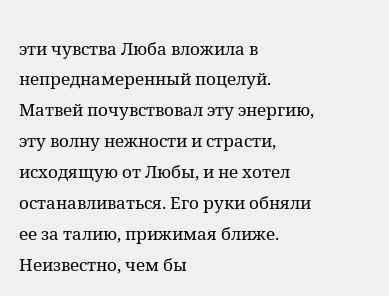эти чувства Люба вложила в непреднамеренный поцелуй.
Матвей почувствовал эту энергию, эту волну нежности и страсти, исходящую от Любы, и не хотел останавливаться. Его руки обняли ее за талию, прижимая ближе. Неизвестно, чем бы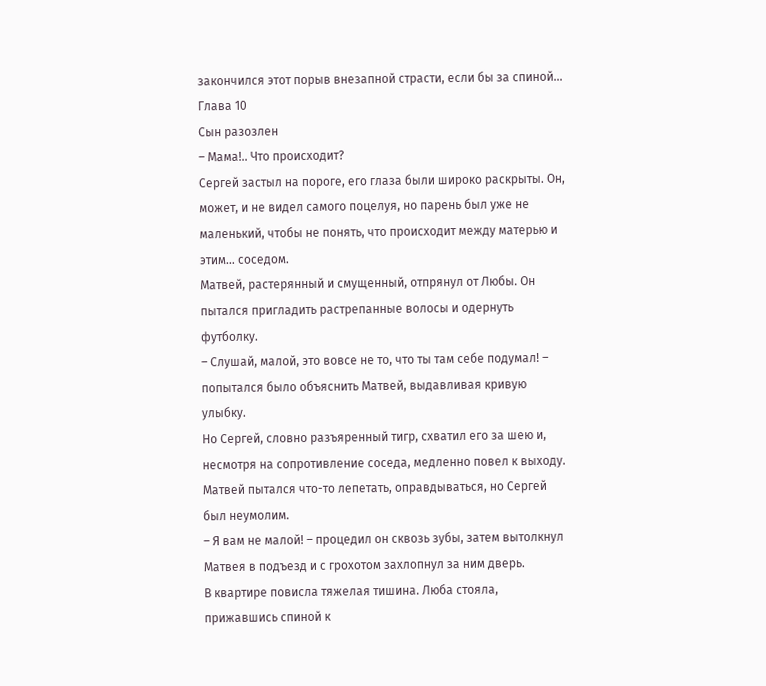закончился этот порыв внезапной страсти, если бы за спиной…
Глава 10
Сын разозлен
– Мама!.. Что происходит?
Сергей застыл на пороге, его глаза были широко раскрыты. Он, может, и не видел самого поцелуя, но парень был уже не маленький, чтобы не понять, что происходит между матерью и этим… соседом.
Матвей, растерянный и смущенный, отпрянул от Любы. Он пытался пригладить растрепанные волосы и одернуть футболку.
– Слушай, малой, это вовсе не то, что ты там себе подумал! – попытался было объяснить Матвей, выдавливая кривую улыбку.
Но Сергей, словно разъяренный тигр, схватил его за шею и, несмотря на сопротивление соседа, медленно повел к выходу. Матвей пытался что-то лепетать, оправдываться, но Сергей был неумолим.
– Я вам не малой! – процедил он сквозь зубы, затем вытолкнул Матвея в подъезд и с грохотом захлопнул за ним дверь.
В квартире повисла тяжелая тишина. Люба стояла, прижавшись спиной к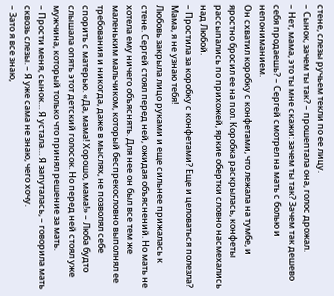стене, слезы ручьем текли по ее лицу.
– Сынок, зачем ты так? – прошептала она, голос дрожал.
– Нет, мама, это ты мне скажи: зачем ты так? Зачем так дешево себя продаешь? – Сергей смотрел на мать с болью и непониманием.
Он схватил коробку с конфетами, что лежала на тумбе, и яростно бросил ее на пол. Коробка раскрылась, конфеты рассыпались по прихожей, яркие обертки словно насмехались над Любой.
– Простила за коробку с конфетами? Еще и целоваться полезла? Мама, я не узнаю тебя!
Любовь закрыла лицо руками и еще сильнее прижалась к стене. Сергей стоял перед ней, ожидая объяснений. Но мать не хотела ему ничего объяснять. Для нее он был все тем же маленьким мальчиком, который беспрекословно выполнял ее требования и никогда, даже в мыслях, не позволял себе спорить с матерью. «Да, мама! Хорошо, мама!» – Люба будто слышала опять этот детский голосок. Но перед ней стоял уже мужчина, который только что принял решение за мать.
– Прости меня, сынок… Я устала… Я запуталась, – говорила мать сквозь слезы. – Я уже сама не знаю, чего хочу.
– Зато я все знаю,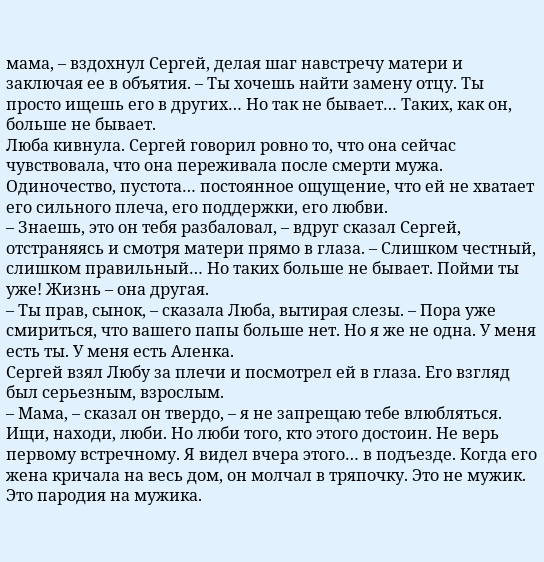мама, – вздохнул Сергей, делая шаг навстречу матери и заключая ее в объятия. – Ты хочешь найти замену отцу. Ты просто ищешь его в других… Но так не бывает… Таких, как он, больше не бывает.
Люба кивнула. Сергей говорил ровно то, что она сейчас чувствовала, что она переживала после смерти мужа. Одиночество, пустота… постоянное ощущение, что ей не хватает его сильного плеча, его поддержки, его любви.
– Знаешь, это он тебя разбаловал, – вдруг сказал Сергей, отстраняясь и смотря матери прямо в глаза. – Слишком честный, слишком правильный… Но таких больше не бывает. Пойми ты уже! Жизнь – она другая.
– Ты прав, сынок, – сказала Люба, вытирая слезы. – Пора уже смириться, что вашего папы больше нет. Но я же не одна. У меня есть ты. У меня есть Аленка.
Сергей взял Любу за плечи и посмотрел ей в глаза. Его взгляд был серьезным, взрослым.
– Мама, – сказал он твердо, – я не запрещаю тебе влюбляться. Ищи, находи, люби. Но люби того, кто этого достоин. Не верь первому встречному. Я видел вчера этого… в подъезде. Когда его жена кричала на весь дом, он молчал в тряпочку. Это не мужик. Это пародия на мужика.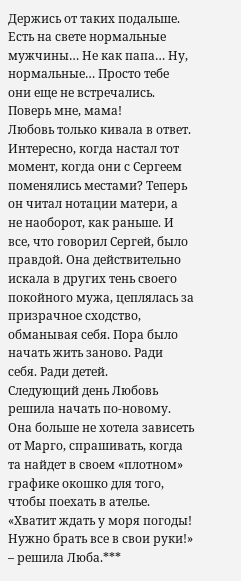Держись от таких подальше. Есть на свете нормальные мужчины… Не как папа… Ну, нормальные… Просто тебе они еще не встречались. Поверь мне, мама!
Любовь только кивала в ответ. Интересно, когда настал тот момент, когда они с Сергеем поменялись местами? Теперь он читал нотации матери, а не наоборот, как раньше. И все, что говорил Сергей, было правдой. Она действительно искала в других тень своего покойного мужа, цеплялась за призрачное сходство, обманывая себя. Пора было начать жить заново. Ради себя. Ради детей.
Следующий день Любовь решила начать по-новому. Она больше не хотела зависеть от Марго, спрашивать, когда та найдет в своем «плотном» графике окошко для того, чтобы поехать в ателье. «Хватит ждать у моря погоды! Нужно брать все в свои руки!» – решила Люба.***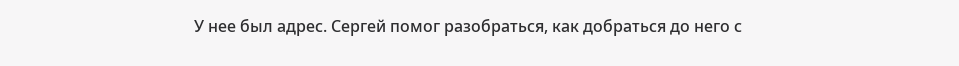У нее был адрес. Сергей помог разобраться, как добраться до него с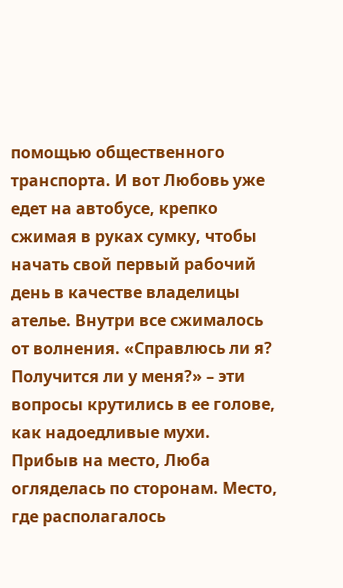помощью общественного транспорта. И вот Любовь уже едет на автобусе, крепко сжимая в руках сумку, чтобы начать свой первый рабочий день в качестве владелицы ателье. Внутри все сжималось от волнения. «Справлюсь ли я? Получится ли у меня?» – эти вопросы крутились в ее голове, как надоедливые мухи.
Прибыв на место, Люба огляделась по сторонам. Место, где располагалось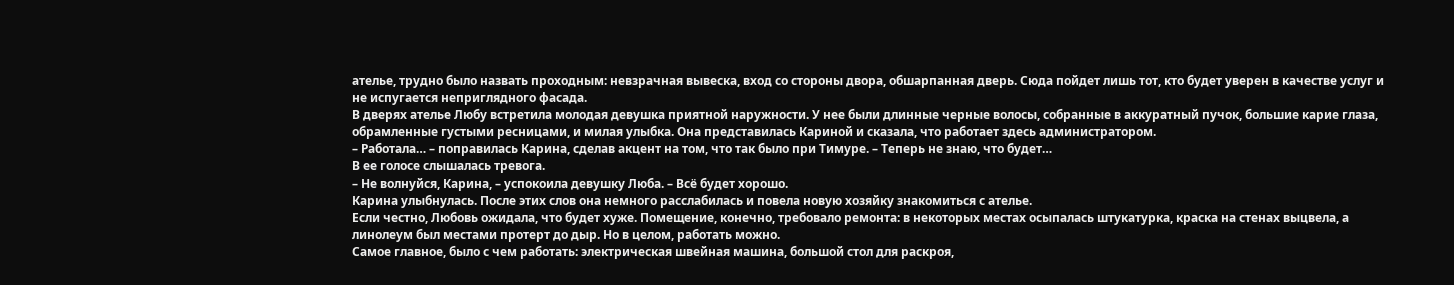ателье, трудно было назвать проходным: невзрачная вывеска, вход со стороны двора, обшарпанная дверь. Сюда пойдет лишь тот, кто будет уверен в качестве услуг и не испугается неприглядного фасада.
В дверях ателье Любу встретила молодая девушка приятной наружности. У нее были длинные черные волосы, собранные в аккуратный пучок, большие карие глаза, обрамленные густыми ресницами, и милая улыбка. Она представилась Кариной и сказала, что работает здесь администратором.
– Работала… – поправилась Карина, сделав акцент на том, что так было при Тимуре. – Теперь не знаю, что будет…
В ее голосе слышалась тревога.
– Не волнуйся, Карина, – успокоила девушку Люба. – Всё будет хорошо.
Карина улыбнулась. После этих слов она немного расслабилась и повела новую хозяйку знакомиться с ателье.
Если честно, Любовь ожидала, что будет хуже. Помещение, конечно, требовало ремонта: в некоторых местах осыпалась штукатурка, краска на стенах выцвела, а линолеум был местами протерт до дыр. Но в целом, работать можно.
Самое главное, было с чем работать: электрическая швейная машина, большой стол для раскроя,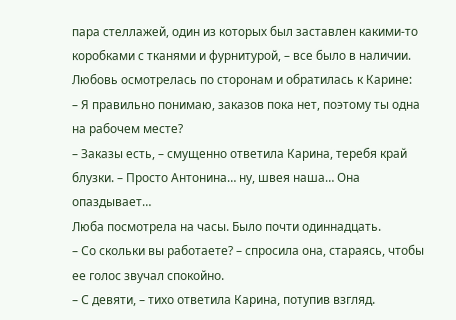пара стеллажей, один из которых был заставлен какими-то коробками с тканями и фурнитурой, – все было в наличии.
Любовь осмотрелась по сторонам и обратилась к Карине:
– Я правильно понимаю, заказов пока нет, поэтому ты одна на рабочем месте?
– Заказы есть, – смущенно ответила Карина, теребя край блузки. – Просто Антонина… ну, швея наша… Она опаздывает…
Люба посмотрела на часы. Было почти одиннадцать.
– Со скольки вы работаете? – спросила она, стараясь, чтобы ее голос звучал спокойно.
– С девяти, – тихо ответила Карина, потупив взгляд.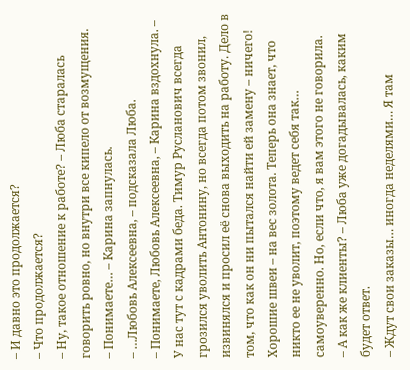– И давно это продолжается?
– Что продолжается?
– Ну, такое отношение к работе? – Люба старалась говорить ровно, но внутри все кипело от возмущения.
– Понимаете… – Карина запнулась.
– …Любовь Алексеевна, – подсказала Люба.
– Понимаете, Любовь Алексеевна, – Карина вздохнула. – У нас тут с кадрами беда. Тимур Русланович всегда грозился уволить Антонину, но всегда потом звонил, извинялся и просил её снова выходить на работу. Дело в том, что как он ни пытался найти ей замену – ничего! Хорошие швеи – на вес золота. Теперь она знает, что никто ее не уволит, поэтому ведет себя так… самоуверенно. Но, если что, я вам этого не говорила.
– А как же клиенты? – Люба уже догадывалась, каким будет ответ.
– Ждут свои заказы… иногда неделями… Я там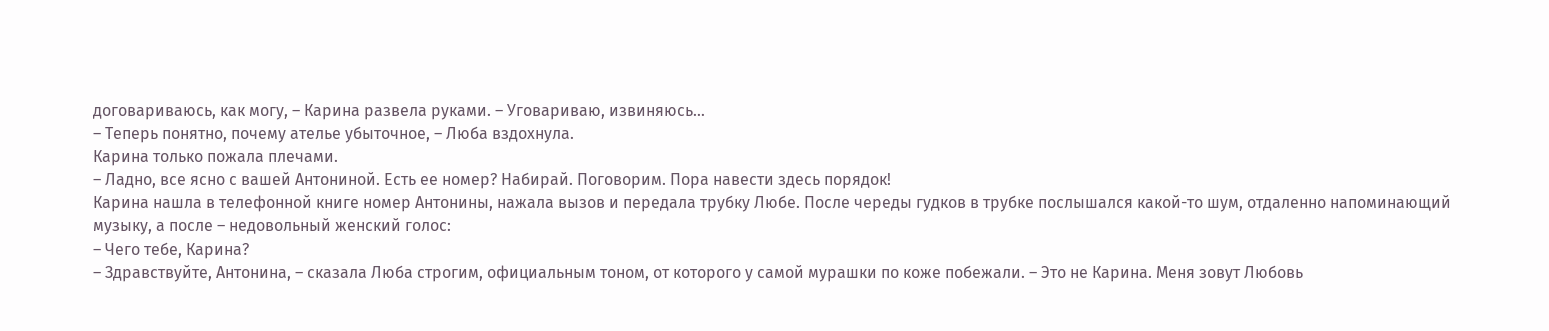договариваюсь, как могу, – Карина развела руками. – Уговариваю, извиняюсь…
– Теперь понятно, почему ателье убыточное, – Люба вздохнула.
Карина только пожала плечами.
– Ладно, все ясно с вашей Антониной. Есть ее номер? Набирай. Поговорим. Пора навести здесь порядок!
Карина нашла в телефонной книге номер Антонины, нажала вызов и передала трубку Любе. После череды гудков в трубке послышался какой-то шум, отдаленно напоминающий музыку, а после – недовольный женский голос:
– Чего тебе, Карина?
– Здравствуйте, Антонина, – сказала Люба строгим, официальным тоном, от которого у самой мурашки по коже побежали. – Это не Карина. Меня зовут Любовь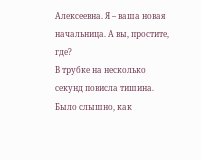Алексеевна. Я – ваша новая начальница. А вы, простите, где?
В трубке на несколько секунд повисла тишина. Было слышно, как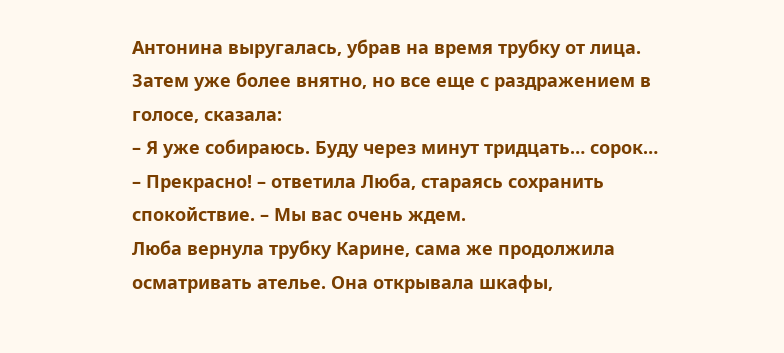Антонина выругалась, убрав на время трубку от лица. Затем уже более внятно, но все еще с раздражением в голосе, сказала:
– Я уже собираюсь. Буду через минут тридцать… сорок…
– Прекрасно! – ответила Люба, стараясь сохранить спокойствие. – Мы вас очень ждем.
Люба вернула трубку Карине, сама же продолжила осматривать ателье. Она открывала шкафы,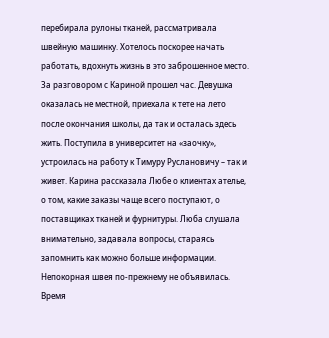перебирала рулоны тканей, рассматривала швейную машинку. Хотелось поскорее начать работать, вдохнуть жизнь в это заброшенное место.
За разговором с Кариной прошел час. Девушка оказалась не местной, приехала к тете на лето после окончания школы, да так и осталась здесь жить. Поступила в университет на «заочку», устроилась на работу к Тимуру Руслановичу – так и живет. Карина рассказала Любе о клиентах ателье, о том, какие заказы чаще всего поступают, о поставщиках тканей и фурнитуры. Люба слушала внимательно, задавала вопросы, стараясь запомнить как можно больше информации.
Непокорная швея по-прежнему не объявилась. Время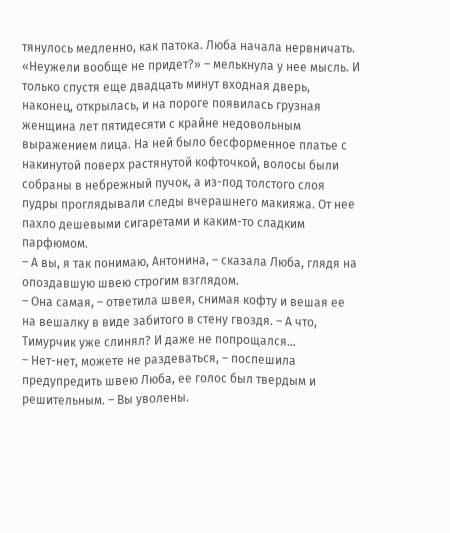тянулось медленно, как патока. Люба начала нервничать.
«Неужели вообще не придет?» – мелькнула у нее мысль. И только спустя еще двадцать минут входная дверь, наконец, открылась, и на пороге появилась грузная женщина лет пятидесяти с крайне недовольным выражением лица. На ней было бесформенное платье с накинутой поверх растянутой кофточкой, волосы были собраны в небрежный пучок, а из-под толстого слоя пудры проглядывали следы вчерашнего макияжа. От нее пахло дешевыми сигаретами и каким-то сладким парфюмом.
– А вы, я так понимаю, Антонина, – сказала Люба, глядя на опоздавшую швею строгим взглядом.
– Она самая, – ответила швея, снимая кофту и вешая ее на вешалку в виде забитого в стену гвоздя. – А что, Тимурчик уже слинял? И даже не попрощался…
– Нет-нет, можете не раздеваться, – поспешила предупредить швею Люба, ее голос был твердым и решительным. – Вы уволены.